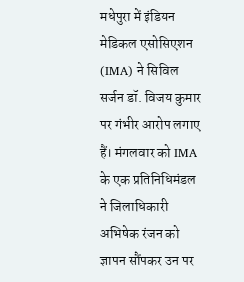मधेपुरा में इंडियन मेडिकल एसोसिएशन (IMA) ने सिविल सर्जन डॉ. विजय कुमार पर गंभीर आरोप लगाए हैं। मंगलवार को IMA के एक प्रतिनिधिमंडल ने जिलाधिकारी अभिषेक रंजन को ज्ञापन सौंपकर उन पर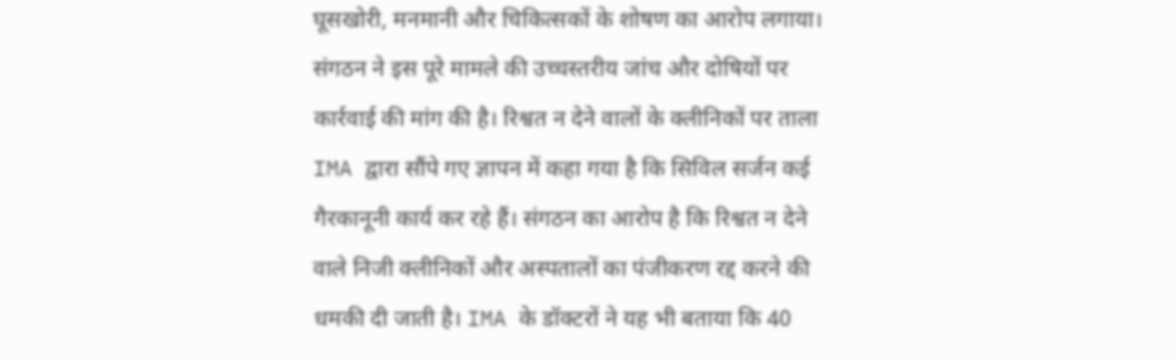घूसखोरी, मनमानी और चिकित्सकों के शोषण का आरोप लगाया। संगठन ने इस पूरे मामले की उच्चस्तरीय जांच और दोषियों पर कार्रवाई की मांग की है। रिश्वत न देने वालों के क्लीनिकों पर ताला IMA द्वारा सौंपे गए ज्ञापन में कहा गया है कि सिविल सर्जन कई गैरकानूनी कार्य कर रहे हैं। संगठन का आरोप है कि रिश्वत न देने वाले निजी क्लीनिकों और अस्पतालों का पंजीकरण रद्द करने की धमकी दी जाती है। IMA के डॉक्टरों ने यह भी बताया कि 40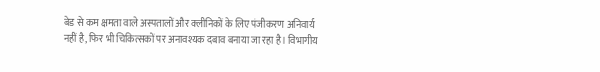बेड से कम क्षमता वाले अस्पतालों और क्लीनिकों के लिए पंजीकरण अनिवार्य नहीं है, फिर भी चिकित्सकों पर अनावश्यक दबाव बनाया जा रहा है। विभागीय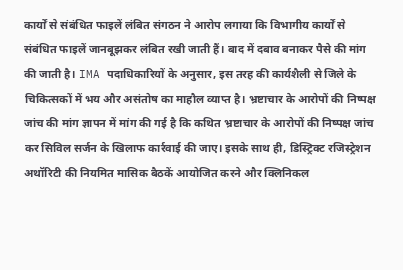कार्यों से संबंधित फाइलें लंबित संगठन ने आरोप लगाया कि विभागीय कार्यों से संबंधित फाइलें जानबूझकर लंबित रखी जाती हैं। बाद में दबाव बनाकर पैसे की मांग की जाती है। IMA पदाधिकारियों के अनुसार, इस तरह की कार्यशैली से जिले के चिकित्सकों में भय और असंतोष का माहौल व्याप्त है। भ्रष्टाचार के आरोपों की निष्पक्ष जांच की मांग ज्ञापन में मांग की गई है कि कथित भ्रष्टाचार के आरोपों की निष्पक्ष जांच कर सिविल सर्जन के खिलाफ कार्रवाई की जाए। इसके साथ ही, डिस्ट्रिक्ट रजिस्ट्रेशन अथॉरिटी की नियमित मासिक बैठकें आयोजित करने और क्लिनिकल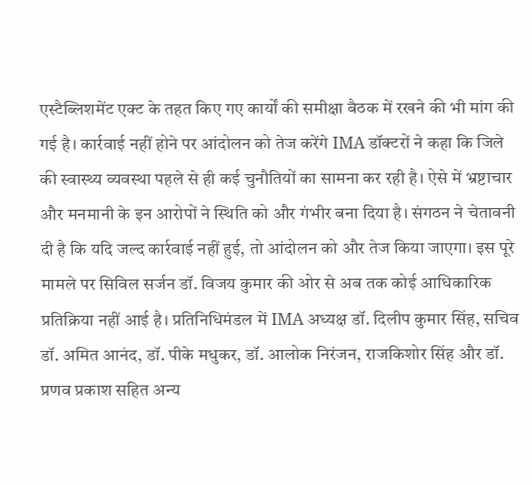एस्टैब्लिशमेंट एक्ट के तहत किए गए कार्यों की समीक्षा बैठक में रखने की भी मांग की गई है। कार्रवाई नहीं होने पर आंदोलन को तेज करेंगे IMA डॉक्टरों ने कहा कि जिले की स्वास्थ्य व्यवस्था पहले से ही कई चुनौतियों का सामना कर रही है। ऐसे में भ्रष्टाचार और मनमानी के इन आरोपों ने स्थिति को और गंभीर बना दिया है। संगठन ने चेतावनी दी है कि यदि जल्द कार्रवाई नहीं हुई, तो आंदोलन को और तेज किया जाएगा। इस पूरे मामले पर सिविल सर्जन डॉ. विजय कुमार की ओर से अब तक कोई आधिकारिक प्रतिक्रिया नहीं आई है। प्रतिनिधिमंडल में IMA अध्यक्ष डॉ. दिलीप कुमार सिंह, सचिव डॉ. अमित आनंद, डॉ. पीके मधुकर, डॉ. आलोक निरंजन, राजकिशोर सिंह और डॉ. प्रणव प्रकाश सहित अन्य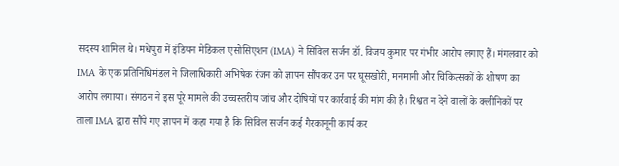सदस्य शामिल थे। मधेपुरा में इंडियन मेडिकल एसोसिएशन (IMA) ने सिविल सर्जन डॉ. विजय कुमार पर गंभीर आरोप लगाए हैं। मंगलवार को IMA के एक प्रतिनिधिमंडल ने जिलाधिकारी अभिषेक रंजन को ज्ञापन सौंपकर उन पर घूसखोरी, मनमानी और चिकित्सकों के शोषण का आरोप लगाया। संगठन ने इस पूरे मामले की उच्चस्तरीय जांच और दोषियों पर कार्रवाई की मांग की है। रिश्वत न देने वालों के क्लीनिकों पर ताला IMA द्वारा सौंपे गए ज्ञापन में कहा गया है कि सिविल सर्जन कई गैरकानूनी कार्य कर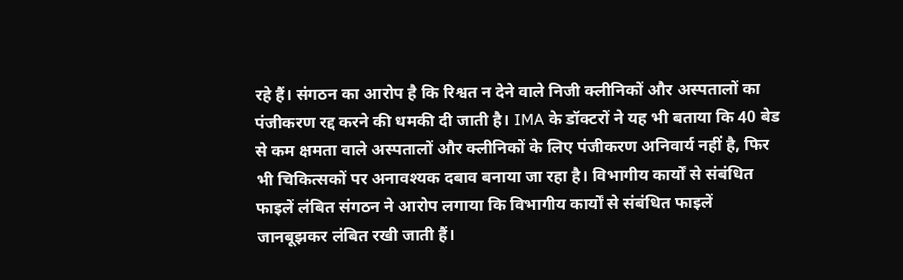रहे हैं। संगठन का आरोप है कि रिश्वत न देने वाले निजी क्लीनिकों और अस्पतालों का पंजीकरण रद्द करने की धमकी दी जाती है। IMA के डॉक्टरों ने यह भी बताया कि 40 बेड से कम क्षमता वाले अस्पतालों और क्लीनिकों के लिए पंजीकरण अनिवार्य नहीं है, फिर भी चिकित्सकों पर अनावश्यक दबाव बनाया जा रहा है। विभागीय कार्यों से संबंधित फाइलें लंबित संगठन ने आरोप लगाया कि विभागीय कार्यों से संबंधित फाइलें जानबूझकर लंबित रखी जाती हैं।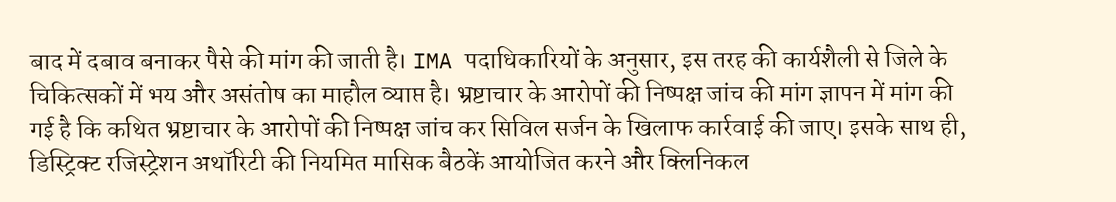बाद में दबाव बनाकर पैसे की मांग की जाती है। IMA पदाधिकारियों के अनुसार, इस तरह की कार्यशैली से जिले के चिकित्सकों में भय और असंतोष का माहौल व्याप्त है। भ्रष्टाचार के आरोपों की निष्पक्ष जांच की मांग ज्ञापन में मांग की गई है कि कथित भ्रष्टाचार के आरोपों की निष्पक्ष जांच कर सिविल सर्जन के खिलाफ कार्रवाई की जाए। इसके साथ ही, डिस्ट्रिक्ट रजिस्ट्रेशन अथॉरिटी की नियमित मासिक बैठकें आयोजित करने और क्लिनिकल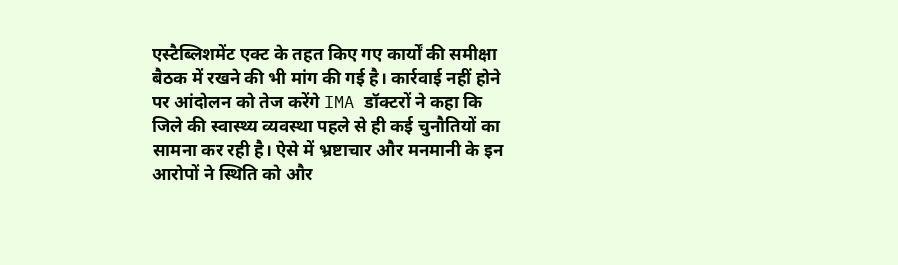एस्टैब्लिशमेंट एक्ट के तहत किए गए कार्यों की समीक्षा बैठक में रखने की भी मांग की गई है। कार्रवाई नहीं होने पर आंदोलन को तेज करेंगे IMA डॉक्टरों ने कहा कि जिले की स्वास्थ्य व्यवस्था पहले से ही कई चुनौतियों का सामना कर रही है। ऐसे में भ्रष्टाचार और मनमानी के इन आरोपों ने स्थिति को और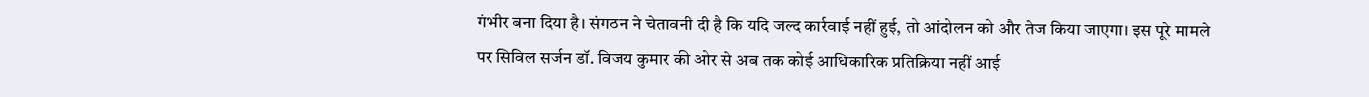गंभीर बना दिया है। संगठन ने चेतावनी दी है कि यदि जल्द कार्रवाई नहीं हुई, तो आंदोलन को और तेज किया जाएगा। इस पूरे मामले पर सिविल सर्जन डॉ. विजय कुमार की ओर से अब तक कोई आधिकारिक प्रतिक्रिया नहीं आई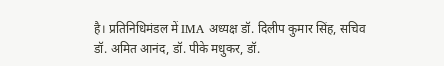है। प्रतिनिधिमंडल में IMA अध्यक्ष डॉ. दिलीप कुमार सिंह, सचिव डॉ. अमित आनंद, डॉ. पीके मधुकर, डॉ.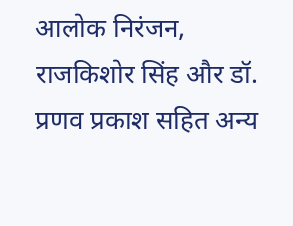आलोक निरंजन, राजकिशोर सिंह और डॉ. प्रणव प्रकाश सहित अन्य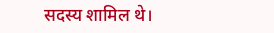सदस्य शामिल थे।